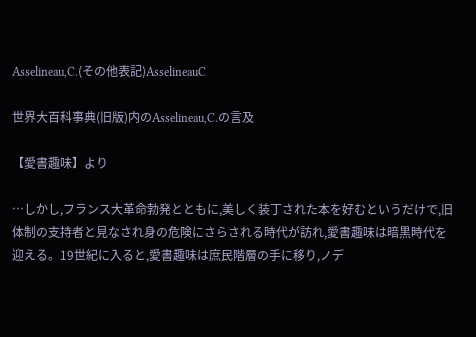Asselineau,C.(その他表記)AsselineauC

世界大百科事典(旧版)内のAsselineau,C.の言及

【愛書趣味】より

…しかし,フランス大革命勃発とともに,美しく装丁された本を好むというだけで,旧体制の支持者と見なされ身の危険にさらされる時代が訪れ,愛書趣味は暗黒時代を迎える。19世紀に入ると,愛書趣味は庶民階層の手に移り,ノデ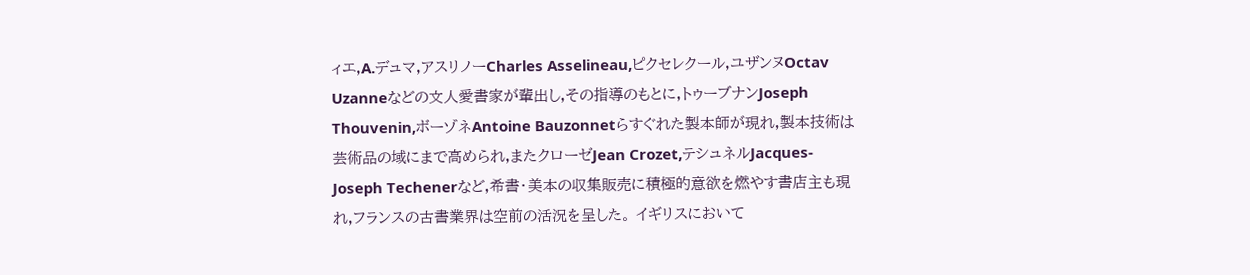ィエ,A.デュマ,アスリノーCharles Asselineau,ピクセレクール,ユザンヌOctav Uzanneなどの文人愛書家が輩出し,その指導のもとに,トゥーブナンJoseph Thouvenin,ボーゾネAntoine Bauzonnetらすぐれた製本師が現れ,製本技術は芸術品の域にまで高められ,またクローゼJean Crozet,テシュネルJacques‐Joseph Techenerなど,希書・美本の収集販売に積極的意欲を燃やす書店主も現れ,フランスの古書業界は空前の活況を呈した。 イギリスにおいて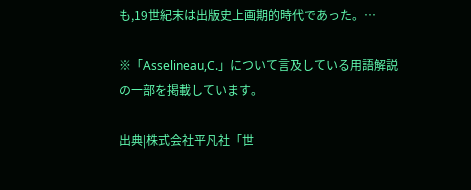も,19世紀末は出版史上画期的時代であった。…

※「Asselineau,C.」について言及している用語解説の一部を掲載しています。

出典|株式会社平凡社「世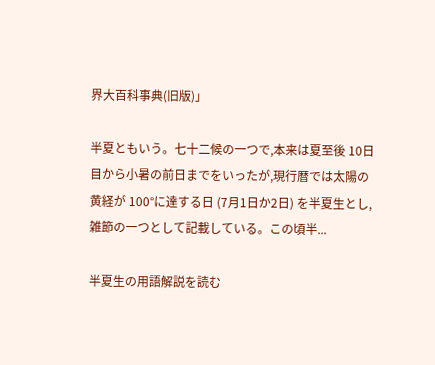界大百科事典(旧版)」

半夏ともいう。七十二候の一つで,本来は夏至後 10日目から小暑の前日までをいったが,現行暦では太陽の黄経が 100°に達する日 (7月1日か2日) を半夏生とし,雑節の一つとして記載している。この頃半...

半夏生の用語解説を読む